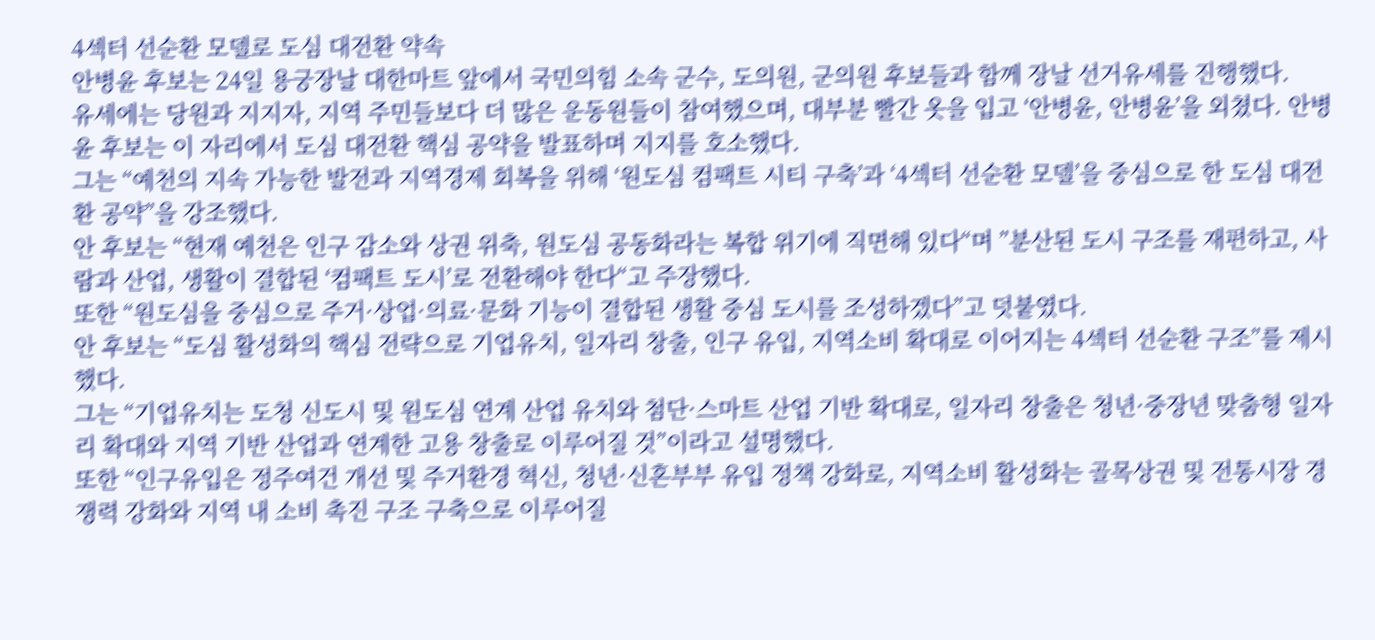4섹터 선순환 모델로 도심 대전환 약속
안병윤 후보는 24일 용궁장날 대한마트 앞에서 국민의힘 소속 군수, 도의원, 군의원 후보들과 함께 장날 선거유세를 진행했다.
유세에는 당원과 지지자, 지역 주민들보다 더 많은 운동원들이 참여했으며, 대부분 빨간 옷을 입고 ‘안병윤, 안병윤’을 외쳤다. 안병윤 후보는 이 자리에서 도심 대전환 핵심 공약을 발표하며 지지를 호소했다.
그는 “예천의 지속 가능한 발전과 지역경제 회복을 위해 ‘원도심 컴팩트 시티 구축’과 ‘4섹터 선순환 모델’을 중심으로 한 도심 대전환 공약”을 강조했다.
안 후보는 “현재 예천은 인구 감소와 상권 위축, 원도심 공동화라는 복합 위기에 직면해 있다“며 ”분산된 도시 구조를 재편하고, 사람과 산업, 생활이 결합된 ‘컴팩트 도시’로 전환해야 한다“고 주장했다.
또한 “원도심을 중심으로 주거·상업·의료·문화 기능이 결합된 생활 중심 도시를 조성하겠다”고 덧붙였다.
안 후보는 “도심 활성화의 핵심 전략으로 기업유치, 일자리 창출, 인구 유입, 지역소비 확대로 이어지는 4섹터 선순환 구조”를 제시했다.
그는 “기업유치는 도청 신도시 및 원도심 연계 산업 유치와 첨단·스마트 산업 기반 확대로, 일자리 창출은 청년·중장년 맞춤형 일자리 확대와 지역 기반 산업과 연계한 고용 창출로 이루어질 것”이라고 설명했다.
또한 “인구유입은 정주여건 개선 및 주거환경 혁신, 청년·신혼부부 유입 정책 강화로, 지역소비 활성화는 골목상권 및 전통시장 경쟁력 강화와 지역 내 소비 촉진 구조 구축으로 이루어질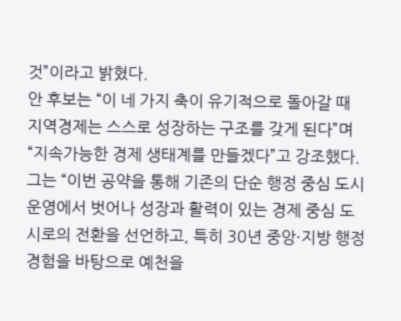것”이라고 밝혔다.
안 후보는 “이 네 가지 축이 유기적으로 돌아갈 때 지역경제는 스스로 성장하는 구조를 갖게 된다”며 “지속가능한 경제 생태계를 만들겠다”고 강조했다.
그는 “이번 공약을 통해 기존의 단순 행정 중심 도시 운영에서 벗어나 성장과 활력이 있는 경제 중심 도시로의 전환을 선언하고, 특히 30년 중앙·지방 행정 경험을 바탕으로 예천을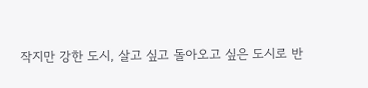작지만 강한 도시, 살고 싶고 돌아오고 싶은 도시로 반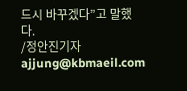드시 바꾸겠다”고 말했다.
/정안진기자 ajjung@kbmaeil.com